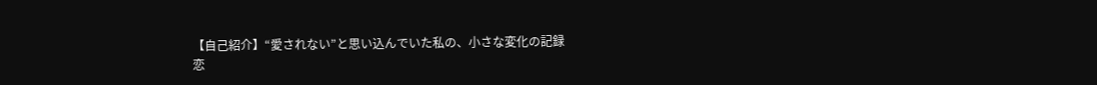【自己紹介】“愛されない”と思い込んでいた私の、小さな変化の記録
恋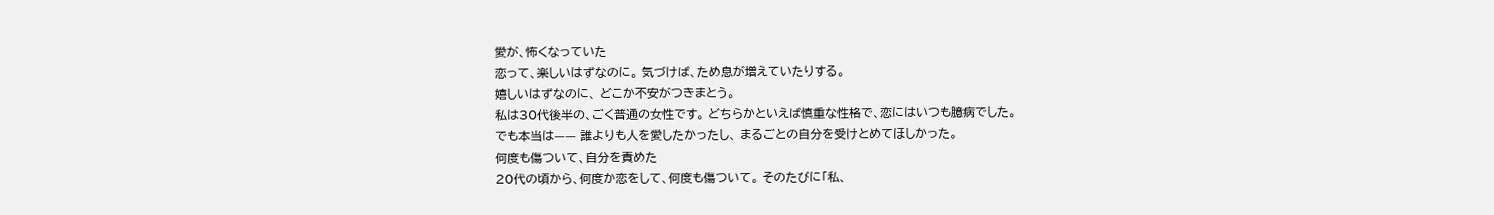愛が、怖くなっていた
恋って、楽しいはずなのに。 気づけば、ため息が増えていたりする。
嬉しいはずなのに、 どこか不安がつきまとう。
私は30代後半の、ごく普通の女性です。 どちらかといえば慎重な性格で、恋にはいつも臆病でした。
でも本当は—— 誰よりも人を愛したかったし、 まるごとの自分を受けとめてほしかった。
何度も傷ついて、自分を責めた
20代の頃から、何度か恋をして、何度も傷ついて。 そのたびに「私、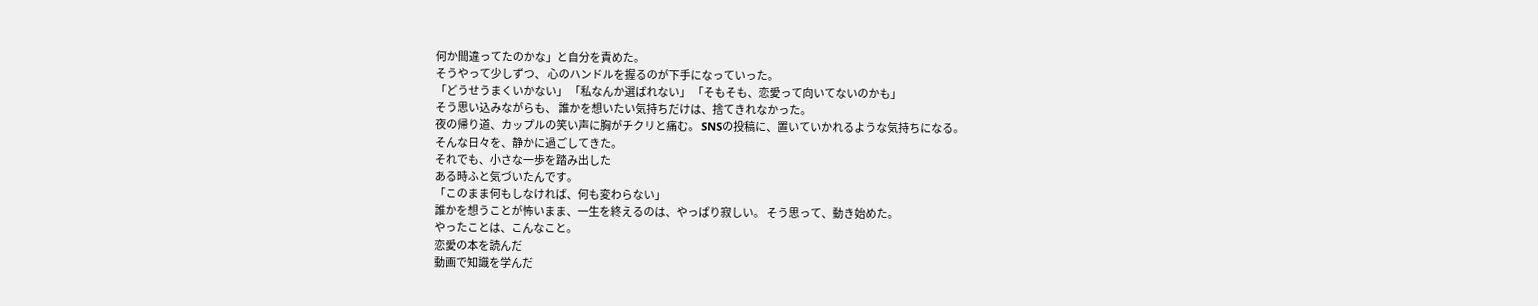何か間違ってたのかな」と自分を責めた。
そうやって少しずつ、 心のハンドルを握るのが下手になっていった。
「どうせうまくいかない」 「私なんか選ばれない」 「そもそも、恋愛って向いてないのかも」
そう思い込みながらも、 誰かを想いたい気持ちだけは、捨てきれなかった。
夜の帰り道、カップルの笑い声に胸がチクリと痛む。 SNSの投稿に、置いていかれるような気持ちになる。
そんな日々を、静かに過ごしてきた。
それでも、小さな一歩を踏み出した
ある時ふと気づいたんです。
「このまま何もしなければ、何も変わらない」
誰かを想うことが怖いまま、一生を終えるのは、やっぱり寂しい。 そう思って、動き始めた。
やったことは、こんなこと。
恋愛の本を読んだ
動画で知識を学んだ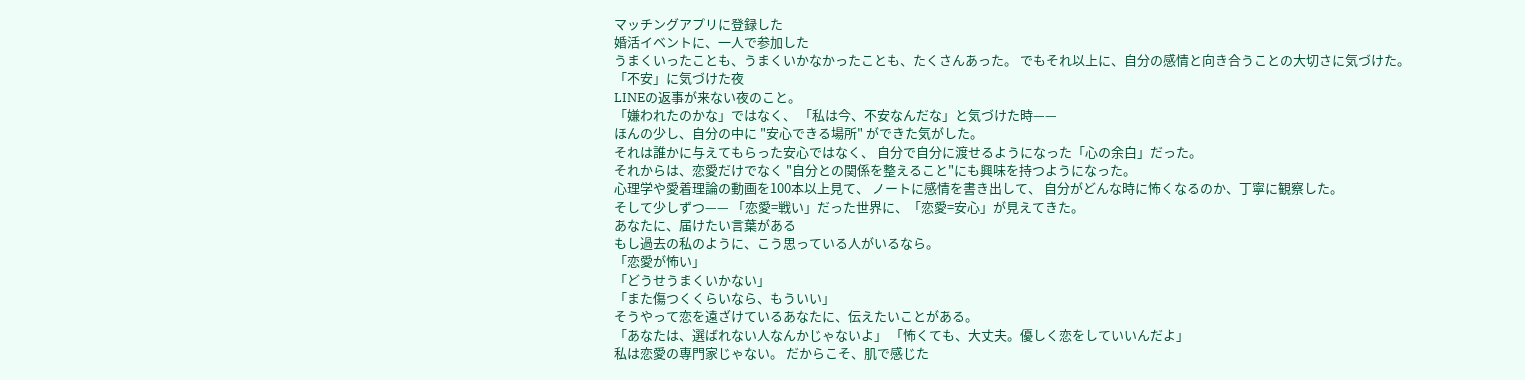マッチングアプリに登録した
婚活イベントに、一人で参加した
うまくいったことも、うまくいかなかったことも、たくさんあった。 でもそれ以上に、自分の感情と向き合うことの大切さに気づけた。
「不安」に気づけた夜
LINEの返事が来ない夜のこと。
「嫌われたのかな」ではなく、 「私は今、不安なんだな」と気づけた時——
ほんの少し、自分の中に "安心できる場所" ができた気がした。
それは誰かに与えてもらった安心ではなく、 自分で自分に渡せるようになった「心の余白」だった。
それからは、恋愛だけでなく "自分との関係を整えること"にも興味を持つようになった。
心理学や愛着理論の動画を100本以上見て、 ノートに感情を書き出して、 自分がどんな時に怖くなるのか、丁寧に観察した。
そして少しずつ—— 「恋愛=戦い」だった世界に、「恋愛=安心」が見えてきた。
あなたに、届けたい言葉がある
もし過去の私のように、こう思っている人がいるなら。
「恋愛が怖い」
「どうせうまくいかない」
「また傷つくくらいなら、もういい」
そうやって恋を遠ざけているあなたに、伝えたいことがある。
「あなたは、選ばれない人なんかじゃないよ」 「怖くても、大丈夫。優しく恋をしていいんだよ」
私は恋愛の専門家じゃない。 だからこそ、肌で感じた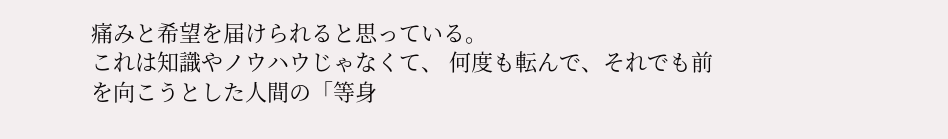痛みと希望を届けられると思っている。
これは知識やノウハウじゃなくて、 何度も転んで、それでも前を向こうとした人間の「等身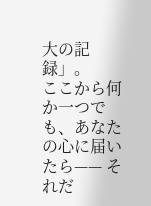大の記録」。
ここから何か一つでも、あなたの心に届いたら—— それだ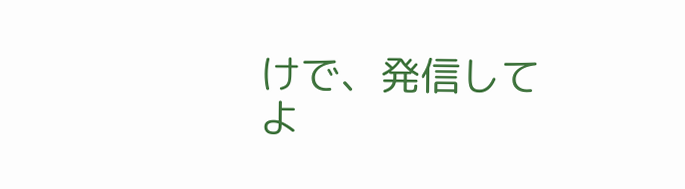けで、発信してよ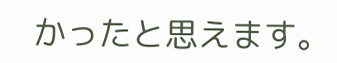かったと思えます。